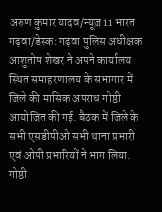अरुण कुमार यादव/न्यूज़11 भारत
गढ़वा/डेस्क: गढ़वा पुलिस अधीक्षक आशुतोष शेखर ने अपने कार्यालय स्थित समाहरणालय के सभागार में जिले की मासिक अपराध गोष्ठी आयोजित की गई. बैठक में जिले के सभी एसडीपीओ सभी थाना प्रभारी एवं ओपी प्रभारियों ने भाग लिया. गोष्ठी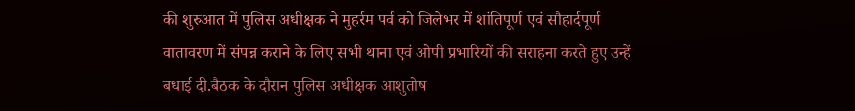की शुरुआत में पुलिस अधीक्षक ने मुहर्रम पर्व को जिलेभर में शांतिपूर्ण एवं सौहार्दपूर्ण वातावरण में संपन्न कराने के लिए सभी थाना एवं ओपी प्रभारियों की सराहना करते हुए उन्हें बधाई दी.बैठक के दौरान पुलिस अधीक्षक आशुतोष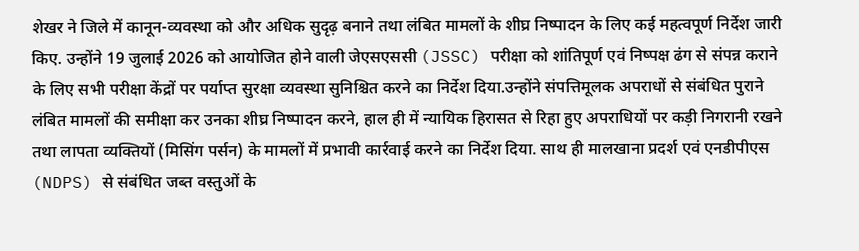शेखर ने जिले में कानून-व्यवस्था को और अधिक सुदृढ़ बनाने तथा लंबित मामलों के शीघ्र निष्पादन के लिए कई महत्वपूर्ण निर्देश जारी किए. उन्होंने 19 जुलाई 2026 को आयोजित होने वाली जेएसएससी (JSSC) परीक्षा को शांतिपूर्ण एवं निष्पक्ष ढंग से संपन्न कराने के लिए सभी परीक्षा केंद्रों पर पर्याप्त सुरक्षा व्यवस्था सुनिश्चित करने का निर्देश दिया.उन्होंने संपत्तिमूलक अपराधों से संबंधित पुराने लंबित मामलों की समीक्षा कर उनका शीघ्र निष्पादन करने, हाल ही में न्यायिक हिरासत से रिहा हुए अपराधियों पर कड़ी निगरानी रखने तथा लापता व्यक्तियों (मिसिंग पर्सन) के मामलों में प्रभावी कार्रवाई करने का निर्देश दिया. साथ ही मालखाना प्रदर्श एवं एनडीपीएस (NDPS) से संबंधित जब्त वस्तुओं के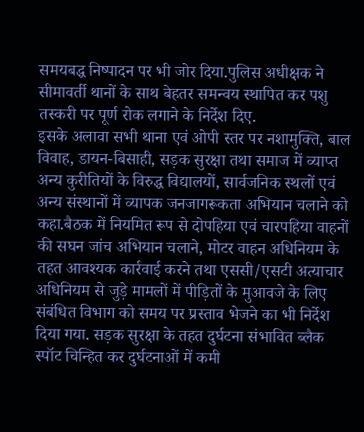समयबद्ध निष्पादन पर भी जोर दिया.पुलिस अधीक्षक ने सीमावर्ती थानों के साथ बेहतर समन्वय स्थापित कर पशु तस्करी पर पूर्ण रोक लगाने के निर्देश दिए.
इसके अलावा सभी थाना एवं ओपी स्तर पर नशामुक्ति, बाल विवाह, डायन-बिसाही, सड़क सुरक्षा तथा समाज में व्याप्त अन्य कुरीतियों के विरुद्ध विद्यालयों, सार्वजनिक स्थलों एवं अन्य संस्थानों में व्यापक जनजागरूकता अभियान चलाने को कहा.बैठक में नियमित रूप से दोपहिया एवं चारपहिया वाहनों की सघन जांच अभियान चलाने, मोटर वाहन अधिनियम के तहत आवश्यक कार्रवाई करने तथा एससी/एसटी अत्याचार अधिनियम से जुड़े मामलों में पीड़ितों के मुआवजे के लिए संबंधित विभाग को समय पर प्रस्ताव भेजने का भी निर्देश दिया गया. सड़क सुरक्षा के तहत दुर्घटना संभावित ब्लैक स्पॉट चिन्हित कर दुर्घटनाओं में कमी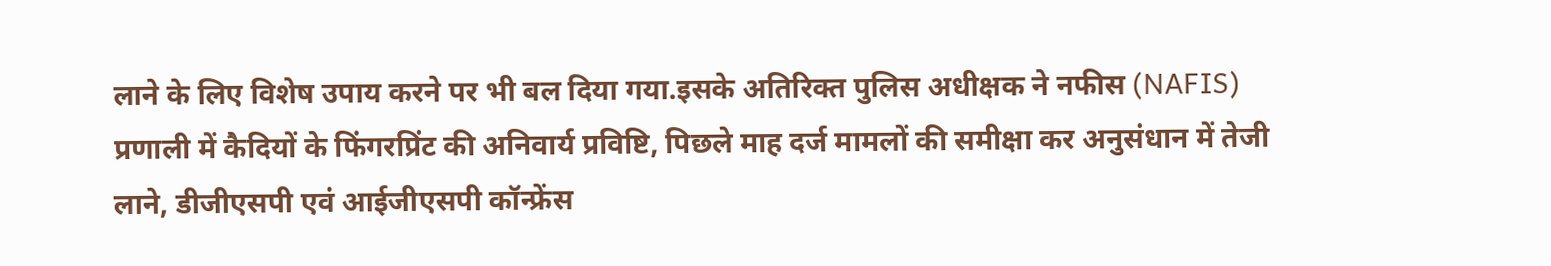लाने के लिए विशेष उपाय करने पर भी बल दिया गया.इसके अतिरिक्त पुलिस अधीक्षक ने नफीस (NAFIS) प्रणाली में कैदियों के फिंगरप्रिंट की अनिवार्य प्रविष्टि, पिछले माह दर्ज मामलों की समीक्षा कर अनुसंधान में तेजी लाने, डीजीएसपी एवं आईजीएसपी कॉन्फ्रेंस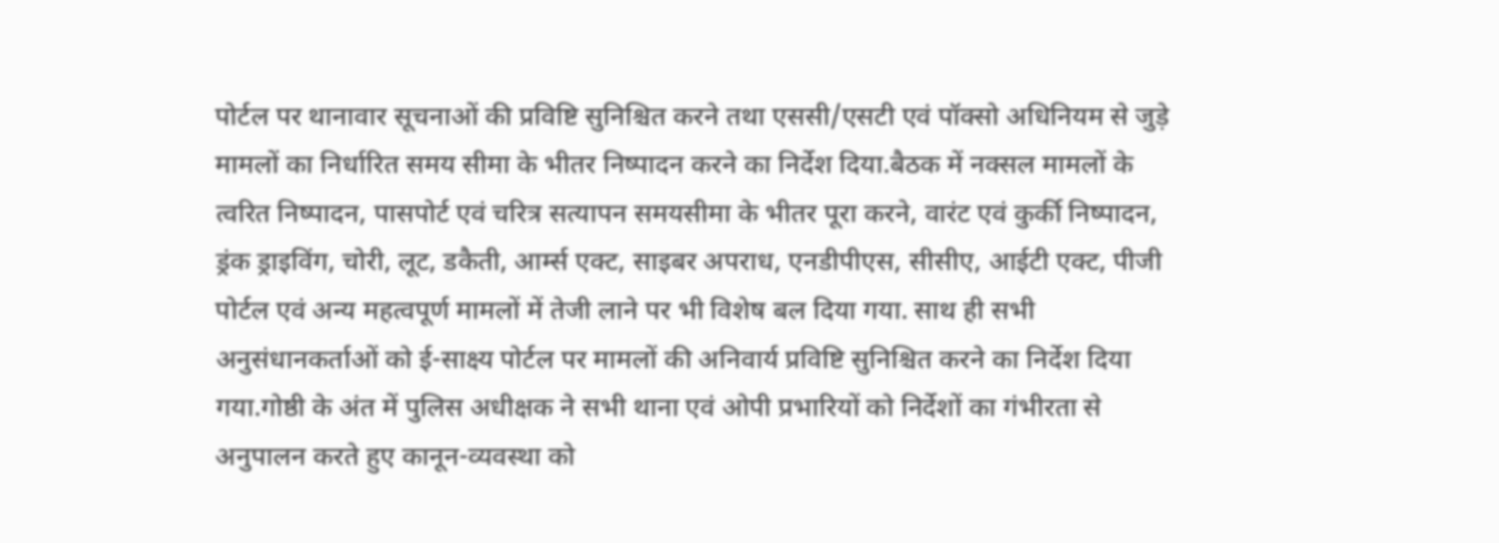पोर्टल पर थानावार सूचनाओं की प्रविष्टि सुनिश्चित करने तथा एससी/एसटी एवं पॉक्सो अधिनियम से जुड़े मामलों का निर्धारित समय सीमा के भीतर निष्पादन करने का निर्देश दिया.बैठक में नक्सल मामलों के त्वरित निष्पादन, पासपोर्ट एवं चरित्र सत्यापन समयसीमा के भीतर पूरा करने, वारंट एवं कुर्की निष्पादन, ड्रंक ड्राइविंग, चोरी, लूट, डकैती, आर्म्स एक्ट, साइबर अपराध, एनडीपीएस, सीसीए, आईटी एक्ट, पीजी पोर्टल एवं अन्य महत्वपूर्ण मामलों में तेजी लाने पर भी विशेष बल दिया गया. साथ ही सभी अनुसंधानकर्ताओं को ई-साक्ष्य पोर्टल पर मामलों की अनिवार्य प्रविष्टि सुनिश्चित करने का निर्देश दिया गया.गोष्ठी के अंत में पुलिस अधीक्षक ने सभी थाना एवं ओपी प्रभारियों को निर्देशों का गंभीरता से अनुपालन करते हुए कानून-व्यवस्था को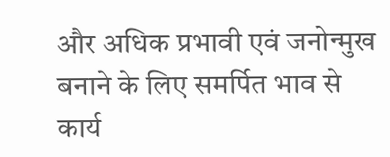और अधिक प्रभावी एवं जनोन्मुख बनाने के लिए समर्पित भाव से कार्य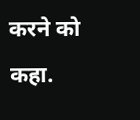करने को कहा.